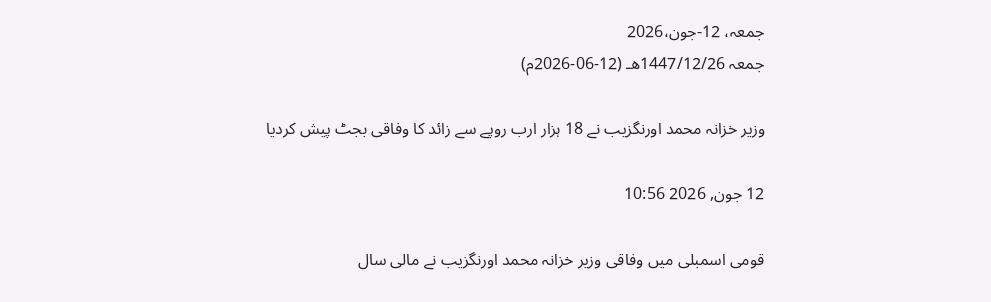جمعہ، 12-جون،2026
جمعہ 1447/12/26هـ (12-06-2026م)

وزیر خزانہ محمد اورنگزیب نے 18 ہزار ارب روپے سے زائد کا وفاقی بجٹ پیش کردیا

12 جون, 2026 10:56

قومی اسمبلی میں وفاقی وزیر خزانہ محمد اورنگزیب نے مالی سال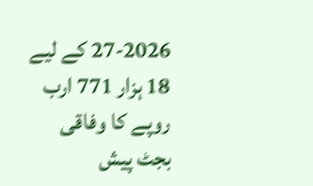27-2026 کے لیے 18 ہزار 771 ارب روپے کا وفاقی بجٹ پیش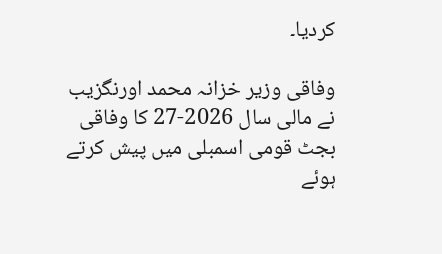کردیا۔

وفاقی وزیر خزانہ محمد اورنگزیب نے مالی سال 2026-27 کا وفاقی بجٹ قومی اسمبلی میں پیش کرتے ہوئے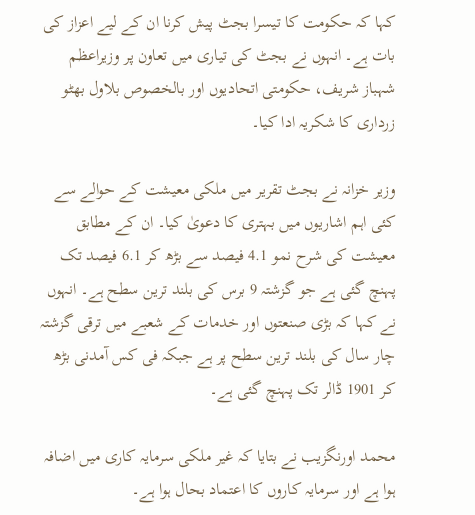کہا کہ حکومت کا تیسرا بجٹ پیش کرنا ان کے لیے اعزاز کی بات ہے۔ انہوں نے بجٹ کی تیاری میں تعاون پر وزیراعظم شہباز شریف، حکومتی اتحادیوں اور بالخصوص بلاول بھٹو زرداری کا شکریہ ادا کیا۔

وزیر خزانہ نے بجٹ تقریر میں ملکی معیشت کے حوالے سے کئی اہم اشاریوں میں بہتری کا دعویٰ کیا۔ ان کے مطابق معیشت کی شرح نمو 4.1 فیصد سے بڑھ کر 6.1 فیصد تک پہنچ گئی ہے جو گزشتہ 9 برس کی بلند ترین سطح ہے۔ انہوں نے کہا کہ بڑی صنعتوں اور خدمات کے شعبے میں ترقی گزشتہ چار سال کی بلند ترین سطح پر ہے جبکہ فی کس آمدنی بڑھ کر 1901 ڈالر تک پہنچ گئی ہے۔

محمد اورنگزیب نے بتایا کہ غیر ملکی سرمایہ کاری میں اضافہ ہوا ہے اور سرمایہ کاروں کا اعتماد بحال ہوا ہے۔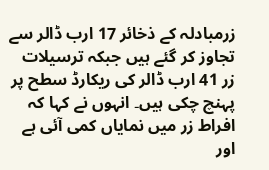زرمبادلہ کے ذخائر 17 ارب ڈالر سے تجاوز کر گئے ہیں جبکہ ترسیلات زر 41 ارب ڈالر کی ریکارڈ سطح پر پہنچ چکی ہیں۔ انہوں نے کہا کہ افراط زر میں نمایاں کمی آئی ہے اور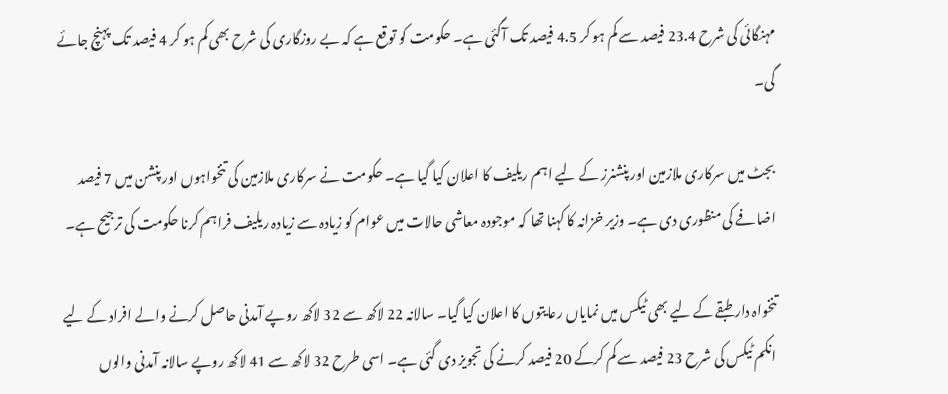مہنگائی کی شرح 23.4 فیصد سے کم ہو کر 4.5 فیصد تک آگئی ہے۔ حکومت کو توقع ہے کہ بے روزگاری کی شرح بھی کم ہو کر 4 فیصد تک پہنچ جائے گی۔

بجٹ میں سرکاری ملازمین اور پنشنرز کے لیے اہم ریلیف کا اعلان کیا گیا ہے۔ حکومت نے سرکاری ملازمین کی تنخواہوں اور پنشن میں 7 فیصد اضافے کی منظوری دی ہے۔ وزیر خزانہ کا کہنا تھا کہ موجودہ معاشی حالات میں عوام کو زیادہ سے زیادہ ریلیف فراہم کرنا حکومت کی ترجیح ہے۔

تنخواہ دار طبقے کے لیے بھی ٹیکس میں نمایاں رعایتوں کا اعلان کیا گیا۔ سالانہ 22 لاکھ سے 32 لاکھ روپے آمدنی حاصل کرنے والے افراد کے لیے انکم ٹیکس کی شرح 23 فیصد سے کم کرکے 20 فیصد کرنے کی تجویز دی گئی ہے۔ اسی طرح 32 لاکھ سے 41 لاکھ روپے سالانہ آمدنی والوں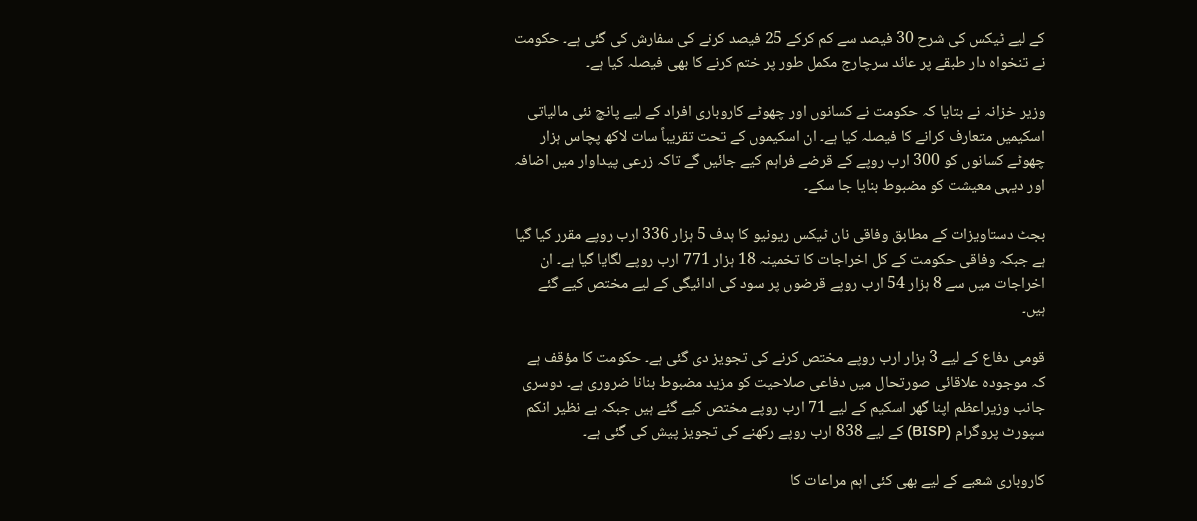کے لیے ٹیکس کی شرح 30 فیصد سے کم کرکے 25 فیصد کرنے کی سفارش کی گئی ہے۔ حکومت نے تنخواہ دار طبقے پر عائد سرچارج مکمل طور پر ختم کرنے کا بھی فیصلہ کیا ہے۔

وزیر خزانہ نے بتایا کہ حکومت نے کسانوں اور چھوٹے کاروباری افراد کے لیے پانچ نئی مالیاتی اسکیمیں متعارف کرانے کا فیصلہ کیا ہے۔ ان اسکیموں کے تحت تقریباً سات لاکھ پچاس ہزار چھوٹے کسانوں کو 300 ارب روپے کے قرضے فراہم کیے جائیں گے تاکہ زرعی پیداوار میں اضافہ اور دیہی معیشت کو مضبوط بنایا جا سکے۔

بجٹ دستاویزات کے مطابق وفاقی نان ٹیکس ریونیو کا ہدف 5 ہزار 336 ارب روپے مقرر کیا گیا ہے جبکہ وفاقی حکومت کے کل اخراجات کا تخمینہ 18 ہزار 771 ارب روپے لگایا گیا ہے۔ ان اخراجات میں سے 8 ہزار 54 ارب روپے قرضوں پر سود کی ادائیگی کے لیے مختص کیے گئے ہیں۔

قومی دفاع کے لیے 3 ہزار ارب روپے مختص کرنے کی تجویز دی گئی ہے۔ حکومت کا مؤقف ہے کہ موجودہ علاقائی صورتحال میں دفاعی صلاحیت کو مزید مضبوط بنانا ضروری ہے۔ دوسری جانب وزیراعظم اپنا گھر اسکیم کے لیے 71 ارب روپے مختص کیے گئے ہیں جبکہ بے نظیر انکم سپورٹ پروگرام (BISP) کے لیے 838 ارب روپے رکھنے کی تجویز پیش کی گئی ہے۔

کاروباری شعبے کے لیے بھی کئی اہم مراعات کا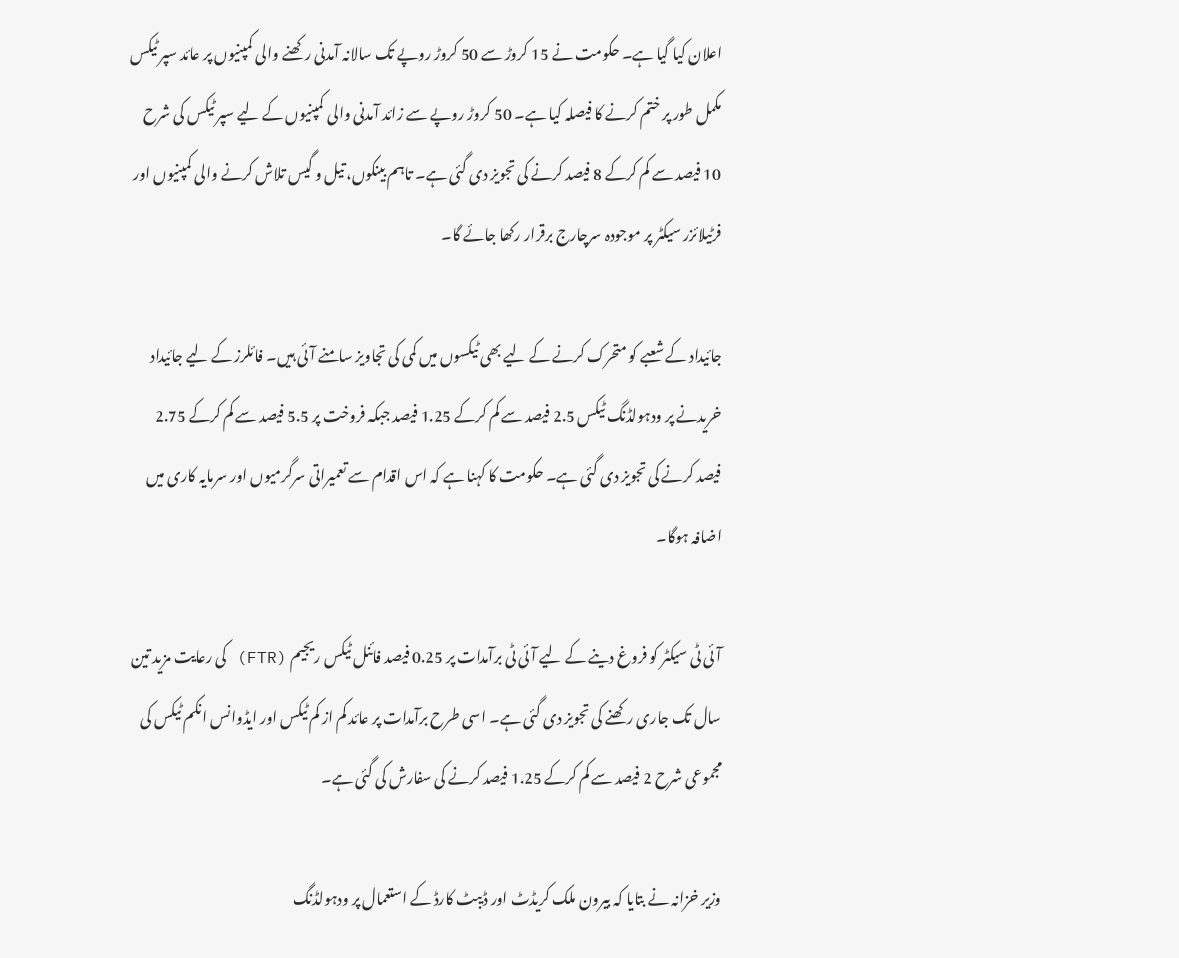اعلان کیا گیا ہے۔ حکومت نے 15 کروڑ سے 50 کروڑ روپے تک سالانہ آمدنی رکھنے والی کمپنیوں پر عائد سپر ٹیکس مکمل طور پر ختم کرنے کا فیصلہ کیا ہے۔ 50 کروڑ روپے سے زائد آمدنی والی کمپنیوں کے لیے سپر ٹیکس کی شرح 10 فیصد سے کم کرکے 8 فیصد کرنے کی تجویز دی گئی ہے۔ تاہم بینکوں، تیل و گیس تلاش کرنے والی کمپنیوں اور فرٹیلائزر سیکٹر پر موجودہ سرچارج برقرار رکھا جائے گا۔

جائیداد کے شعبے کو متحرک کرنے کے لیے بھی ٹیکسوں میں کمی کی تجاویز سامنے آئی ہیں۔ فائلرز کے لیے جائیداد خریدنے پر ودہولڈنگ ٹیکس 2.5 فیصد سے کم کرکے 1.25 فیصد جبکہ فروخت پر 5.5 فیصد سے کم کرکے 2.75 فیصد کرنے کی تجویز دی گئی ہے۔ حکومت کا کہنا ہے کہ اس اقدام سے تعمیراتی سرگرمیوں اور سرمایہ کاری میں اضافہ ہوگا۔

آئی ٹی سیکٹر کو فروغ دینے کے لیے آئی ٹی برآمدات پر 0.25 فیصد فائنل ٹیکس ریجیم (FTR) کی رعایت مزید تین سال تک جاری رکھنے کی تجویز دی گئی ہے۔ اسی طرح برآمدات پر عائد کم از کم ٹیکس اور ایڈوانس انکم ٹیکس کی مجموعی شرح 2 فیصد سے کم کرکے 1.25 فیصد کرنے کی سفارش کی گئی ہے۔

وزیر خزانہ نے بتایا کہ بیرون ملک کریڈٹ اور ڈیبٹ کارڈ کے استعمال پر ودہولڈنگ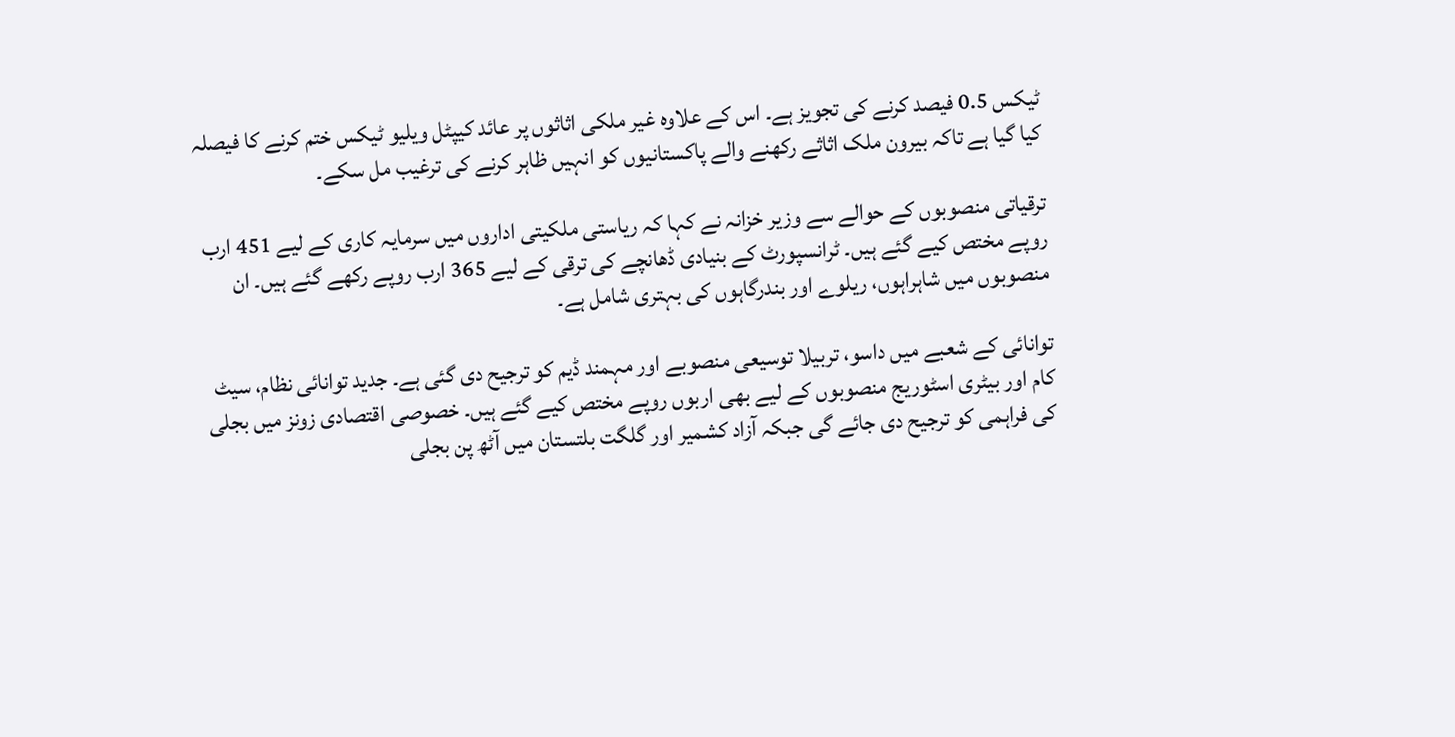ٹیکس 0.5 فیصد کرنے کی تجویز ہے۔ اس کے علاوہ غیر ملکی اثاثوں پر عائد کیپٹل ویلیو ٹیکس ختم کرنے کا فیصلہ کیا گیا ہے تاکہ بیرون ملک اثاثے رکھنے والے پاکستانیوں کو انہیں ظاہر کرنے کی ترغیب مل سکے۔

ترقیاتی منصوبوں کے حوالے سے وزیر خزانہ نے کہا کہ ریاستی ملکیتی اداروں میں سرمایہ کاری کے لیے 451 ارب روپے مختص کیے گئے ہیں۔ ٹرانسپورٹ کے بنیادی ڈھانچے کی ترقی کے لیے 365 ارب روپے رکھے گئے ہیں۔ ان منصوبوں میں شاہراہوں، ریلوے اور بندرگاہوں کی بہتری شامل ہے۔

توانائی کے شعبے میں داسو، تربیلا توسیعی منصوبے اور مہمند ڈیم کو ترجیح دی گئی ہے۔ جدید توانائی نظام، سیٹ کام اور بیٹری اسٹوریج منصوبوں کے لیے بھی اربوں روپے مختص کیے گئے ہیں۔ خصوصی اقتصادی زونز میں بجلی کی فراہمی کو ترجیح دی جائے گی جبکہ آزاد کشمیر اور گلگت بلتستان میں آٹھ پن بجلی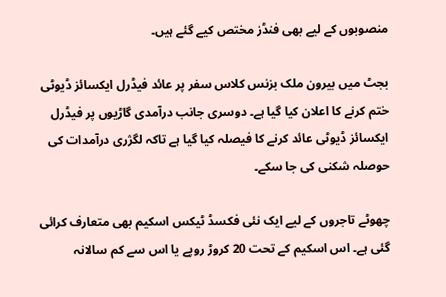منصوبوں کے لیے بھی فنڈز مختص کیے گئے ہیں۔

بجٹ میں بیرون ملک بزنس کلاس سفر پر عائد فیڈرل ایکسائز ڈیوٹی ختم کرنے کا اعلان کیا گیا ہے۔ دوسری جانب درآمدی گاڑیوں پر فیڈرل ایکسائز ڈیوٹی عائد کرنے کا فیصلہ کیا گیا ہے تاکہ لگژری درآمدات کی حوصلہ شکنی کی جا سکے۔

چھوٹے تاجروں کے لیے ایک نئی فکسڈ ٹیکس اسکیم بھی متعارف کرائی گئی ہے۔ اس اسکیم کے تحت 20 کروڑ روپے یا اس سے کم سالانہ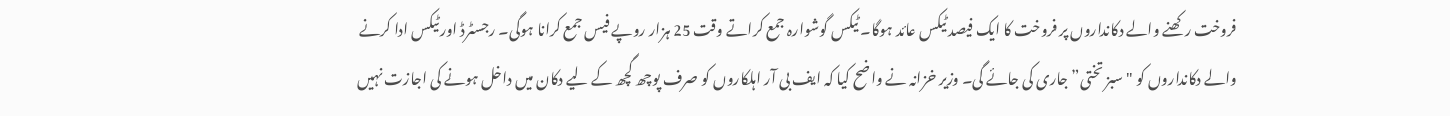فروخت رکھنے والے دکانداروں پر فروخت کا ایک فیصد ٹیکس عائد ہوگا۔ ٹیکس گوشوارہ جمع کراتے وقت 25 ہزار روپے فیس جمع کرانا ہوگی۔ رجسٹرڈ اور ٹیکس ادا کرنے والے دکانداروں کو "سبز تختی” جاری کی جائے گی۔ وزیر خزانہ نے واضح کیا کہ ایف بی آر اہلکاروں کو صرف پوچھ گچھ کے لیے دکان میں داخل ہونے کی اجازت نہیں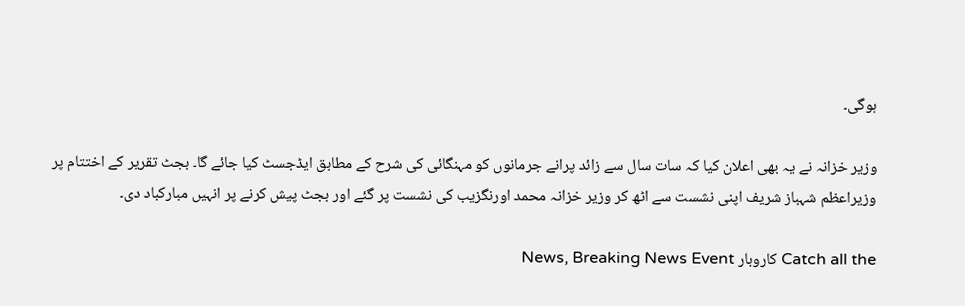ہوگی۔

وزیر خزانہ نے یہ بھی اعلان کیا کہ سات سال سے زائد پرانے جرمانوں کو مہنگائی کی شرح کے مطابق ایڈجسٹ کیا جائے گا۔ بجٹ تقریر کے اختتام پر وزیراعظم شہباز شریف اپنی نشست سے اٹھ کر وزیر خزانہ محمد اورنگزیب کی نشست پر گئے اور بجٹ پیش کرنے پر انہیں مبارکباد دی۔

Catch all the کاروبار News, Breaking News Event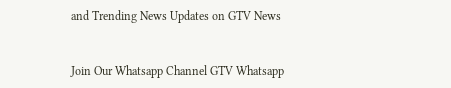and Trending News Updates on GTV News


Join Our Whatsapp Channel GTV Whatsapp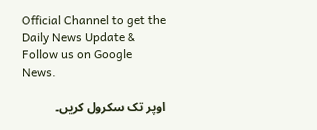Official Channel to get the Daily News Update & Follow us on Google News.

اوپر تک سکرول کریں۔